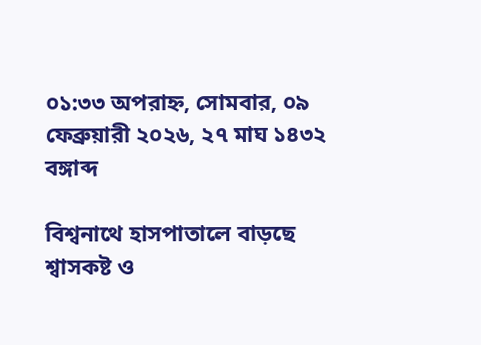০১:৩৩ অপরাহ্ন, সোমবার, ০৯ ফেব্রুয়ারী ২০২৬, ২৭ মাঘ ১৪৩২ বঙ্গাব্দ

বিশ্বনাথে হাসপাতালে বাড়ছে শ্বাসকষ্ট ও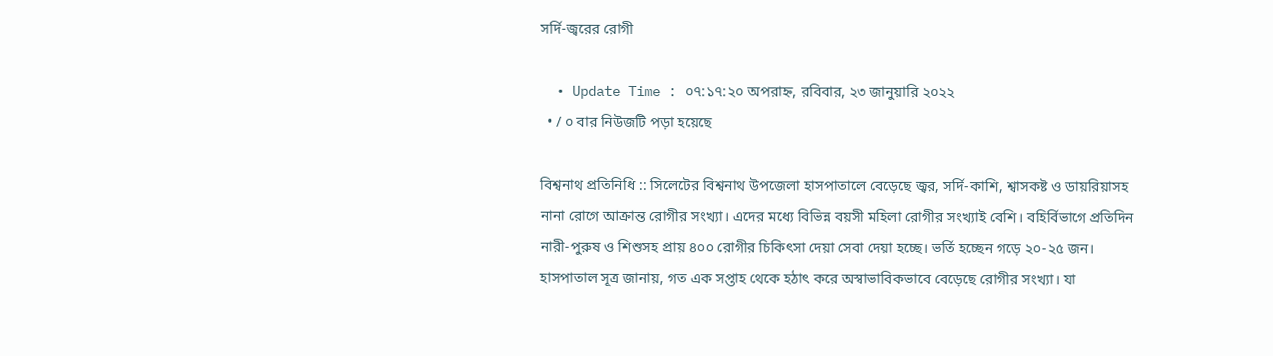সর্দি-জ্বরের রোগী

  • Update Time : ০৭:১৭:২০ অপরাহ্ন, রবিবার, ২৩ জানুয়ারি ২০২২
  • / ০ বার নিউজটি পড়া হয়েছে

বিশ্বনাথ প্রতিনিধি :: সিলেটের বিশ্বনাথ উপজেলা হাসপাতালে বেড়েছে জ্বর, সর্দি-কাশি, শ্বাসকষ্ট ও ডায়রিয়াসহ নানা রোগে আক্রান্ত রোগীর সংখ্যা। এদের মধ্যে বিভিন্ন বয়সী মহিলা রোগীর সংখ্যাই বেশি। বহির্বিভাগে প্রতিদিন নারী-পুরুষ ও শিশুসহ প্রায় ৪০০ রোগীর চিকিৎসা দেয়া সেবা দেয়া হচ্ছে। ভর্তি হচ্ছেন গড়ে ২০-২৫ জন। হাসপাতাল সূত্র জানায়, গত এক সপ্তাহ থেকে হঠাৎ করে অস্বাভাবিকভাবে বেড়েছে রোগীর সংখ্যা। যা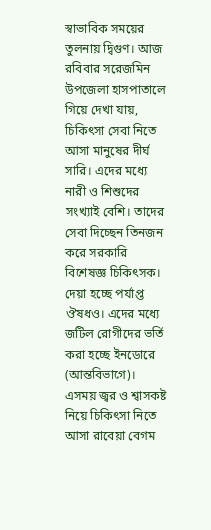স্বাভাবিক সময়ের তুলনায় দ্বিগুণ। আজ রবিবার সরেজমিন উপজেলা হাসপাতালে গিয়ে দেখা যায়, চিকিৎসা সেবা নিতে আসা মানুষের দীর্ঘ সারি। এদের মধ্যে নারী ও শিশুদের সংখ্যাই বেশি। তাদের সেবা দিচ্ছেন তিনজন করে সরকারি বিশেষজ্ঞ চিকিৎসক। দেয়া হচ্ছে পর্যাপ্ত ঔষধও। এদের মধ্যে জটিল রোগীদের ভর্তি করা হচ্ছে ইনডোরে (আন্তবিভাগে)। এসময় জ্বর ও শ্বাসকষ্ট নিয়ে চিকিৎসা নিতে আসা রাবেয়া বেগম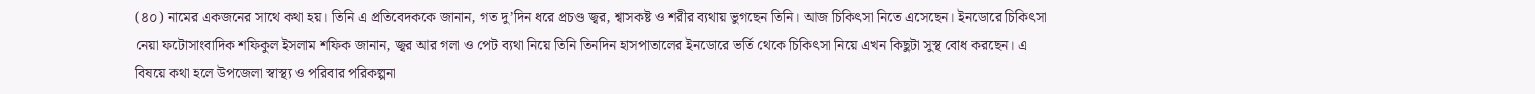(৪০) নামের একজনের সাথে কথা হয়। তিনি এ প্রতিবেদককে জানান, গত দু’দিন ধরে প্রচণ্ড জ্বর, শ্বাসকষ্ট ও শরীর ব্যথায় ভুগছেন তিনি। আজ চিকিৎসা নিতে এসেছেন। ইনডোরে চিকিৎসা নেয়া ফটোসাংবাদিক শফিকুল ইসলাম শফিক জানান, জ্বর আর গলা ও পেট ব্যথা নিয়ে তিনি তিনদিন হাসপাতালের ইনডোরে ভর্তি থেকে চিকিৎসা নিয়ে এখন কিছুটা সুস্থ বোধ করছেন। এ বিষয়ে কথা হলে উপজেলা স্বাস্থ্য ও পরিবার পরিকল্পনা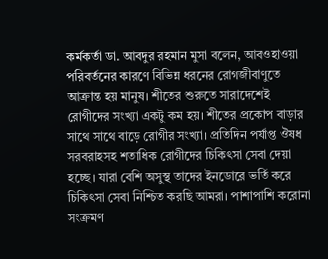কর্মকর্তা ডা. আবদুর রহমান মুসা বলেন, আবওহাওয়া পরিবর্তনের কারণে বিভিন্ন ধরনের রোগজীবাণুতে আক্রান্ত হয় মানুষ। শীতের শুরুতে সারাদেশেই রোগীদের সংখ্যা একটু কম হয়। শীতের প্রকোপ বাড়ার সাথে সাথে বাড়ে রোগীর সংখ্যা। প্রতিদিন পর্যাপ্ত ঔষধ সরবরাহসহ শতাধিক রোগীদের চিকিৎসা সেবা দেয়া হচ্ছে। যারা বেশি অসুস্থ তাদের ইনডোরে ভর্তি করে চিকিৎসা সেবা নিশ্চিত করছি আমরা। পাশাপাশি করোনা সংক্রমণ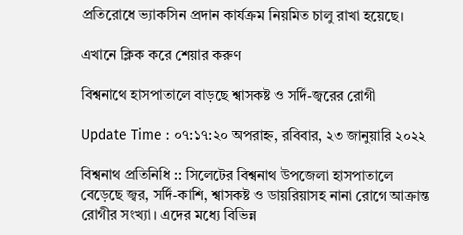প্রতিরোধে ভ্যাকসিন প্রদান কার্যক্রম নিয়মিত চালু রাখা হয়েছে।

এখানে ক্লিক করে শেয়ার করুণ

বিশ্বনাথে হাসপাতালে বাড়ছে শ্বাসকষ্ট ও সর্দি-জ্বরের রোগী

Update Time : ০৭:১৭:২০ অপরাহ্ন, রবিবার, ২৩ জানুয়ারি ২০২২

বিশ্বনাথ প্রতিনিধি :: সিলেটের বিশ্বনাথ উপজেলা হাসপাতালে বেড়েছে জ্বর, সর্দি-কাশি, শ্বাসকষ্ট ও ডায়রিয়াসহ নানা রোগে আক্রান্ত রোগীর সংখ্যা। এদের মধ্যে বিভিন্ন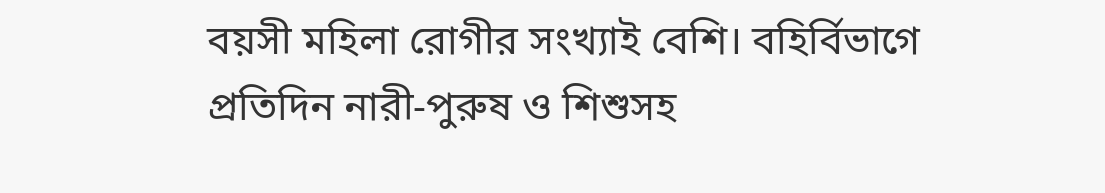বয়সী মহিলা রোগীর সংখ্যাই বেশি। বহির্বিভাগে প্রতিদিন নারী-পুরুষ ও শিশুসহ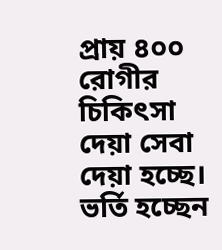প্রায় ৪০০ রোগীর চিকিৎসা দেয়া সেবা দেয়া হচ্ছে। ভর্তি হচ্ছেন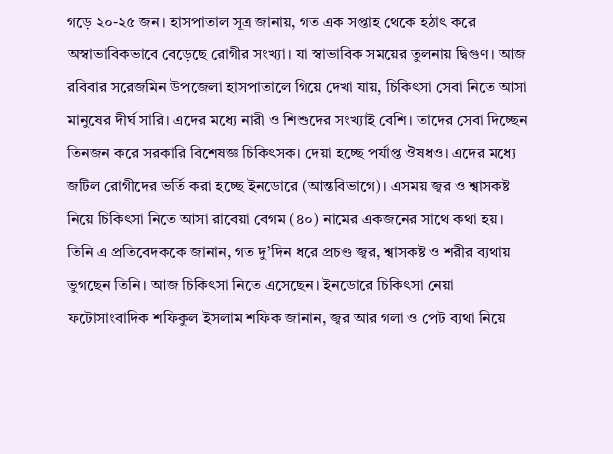গড়ে ২০-২৫ জন। হাসপাতাল সূত্র জানায়, গত এক সপ্তাহ থেকে হঠাৎ করে অস্বাভাবিকভাবে বেড়েছে রোগীর সংখ্যা। যা স্বাভাবিক সময়ের তুলনায় দ্বিগুণ। আজ রবিবার সরেজমিন উপজেলা হাসপাতালে গিয়ে দেখা যায়, চিকিৎসা সেবা নিতে আসা মানুষের দীর্ঘ সারি। এদের মধ্যে নারী ও শিশুদের সংখ্যাই বেশি। তাদের সেবা দিচ্ছেন তিনজন করে সরকারি বিশেষজ্ঞ চিকিৎসক। দেয়া হচ্ছে পর্যাপ্ত ঔষধও। এদের মধ্যে জটিল রোগীদের ভর্তি করা হচ্ছে ইনডোরে (আন্তবিভাগে)। এসময় জ্বর ও শ্বাসকষ্ট নিয়ে চিকিৎসা নিতে আসা রাবেয়া বেগম (৪০) নামের একজনের সাথে কথা হয়। তিনি এ প্রতিবেদককে জানান, গত দু’দিন ধরে প্রচণ্ড জ্বর, শ্বাসকষ্ট ও শরীর ব্যথায় ভুগছেন তিনি। আজ চিকিৎসা নিতে এসেছেন। ইনডোরে চিকিৎসা নেয়া ফটোসাংবাদিক শফিকুল ইসলাম শফিক জানান, জ্বর আর গলা ও পেট ব্যথা নিয়ে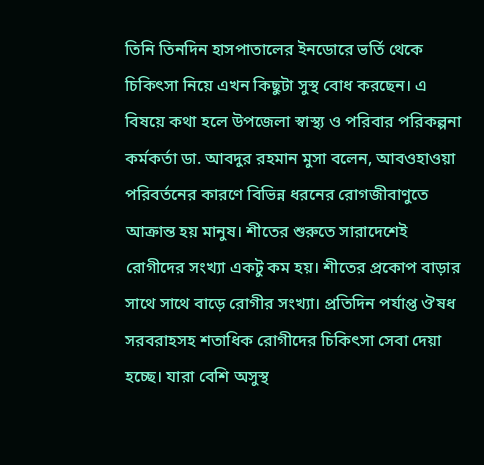তিনি তিনদিন হাসপাতালের ইনডোরে ভর্তি থেকে চিকিৎসা নিয়ে এখন কিছুটা সুস্থ বোধ করছেন। এ বিষয়ে কথা হলে উপজেলা স্বাস্থ্য ও পরিবার পরিকল্পনা কর্মকর্তা ডা. আবদুর রহমান মুসা বলেন, আবওহাওয়া পরিবর্তনের কারণে বিভিন্ন ধরনের রোগজীবাণুতে আক্রান্ত হয় মানুষ। শীতের শুরুতে সারাদেশেই রোগীদের সংখ্যা একটু কম হয়। শীতের প্রকোপ বাড়ার সাথে সাথে বাড়ে রোগীর সংখ্যা। প্রতিদিন পর্যাপ্ত ঔষধ সরবরাহসহ শতাধিক রোগীদের চিকিৎসা সেবা দেয়া হচ্ছে। যারা বেশি অসুস্থ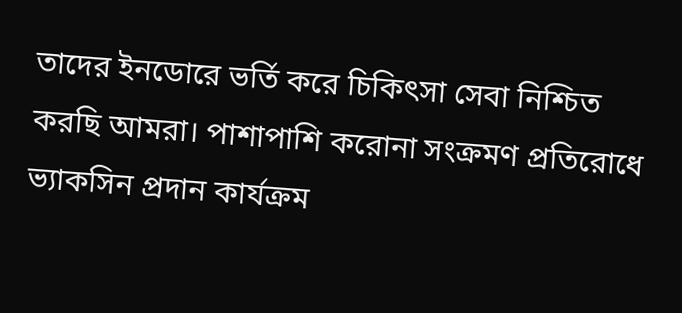তাদের ইনডোরে ভর্তি করে চিকিৎসা সেবা নিশ্চিত করছি আমরা। পাশাপাশি করোনা সংক্রমণ প্রতিরোধে ভ্যাকসিন প্রদান কার্যক্রম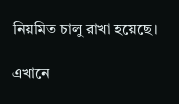নিয়মিত চালু রাখা হয়েছে।

এখানে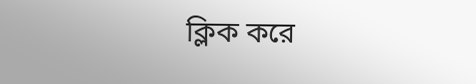ক্লিক করে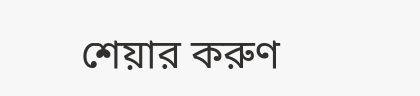শেয়ার করুণ